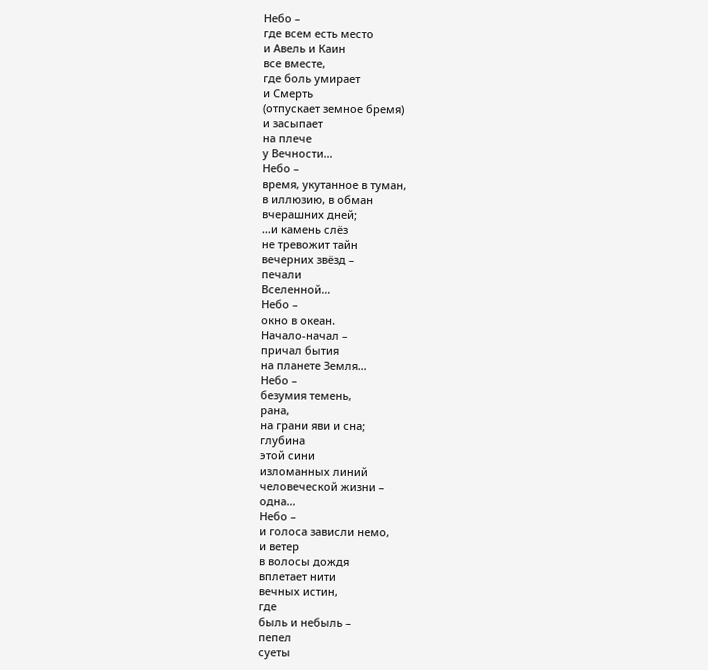Небо –
где всем есть место
и Авель и Каин
все вместе,
где боль умирает
и Смерть
(отпускает земное бремя)
и засыпает
на плече
у Вечности…
Небо –
время, укутанное в туман,
в иллюзию, в обман
вчерашних дней;
…и камень слёз
не тревожит тайн
вечерних звёзд –
печали
Вселенной…
Небо –
окно в океан.
Начало-начал –
причал бытия
на планете Земля…
Небо –
безумия темень,
рана,
на грани яви и сна;
глубина
этой сини
изломанных линий
человеческой жизни –
одна…
Небо –
и голоса зависли немо,
и ветер
в волосы дождя
вплетает нити
вечных истин,
где
быль и небыль –
пепел
суеты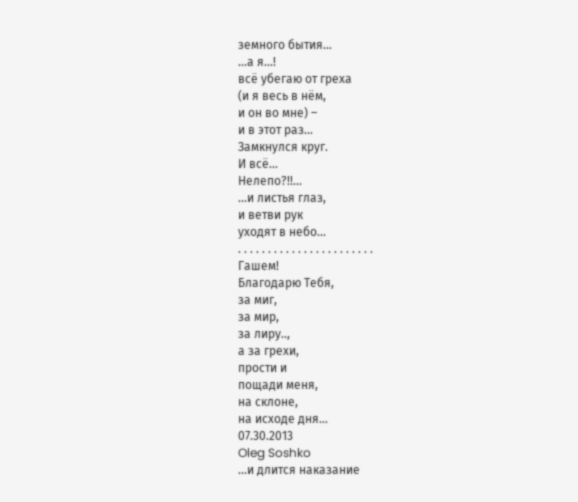земного бытия…
…а я…!
всё убегаю от греха
(и я весь в нём,
и он во мне) –
и в этот раз…
Замкнулся круг.
И всё…
Нелепо?!!…
…и листья глаз,
и ветви рук
уходят в небо…
. . . . . . . . . . . . . . . . . . . . . . .
Гашем!
Благодарю Тебя,
за миг,
за мир,
за лиру..,
а за грехи,
прости и
пощади меня,
на склоне,
на исходе дня…
07.30.2013
Oleg Soshko
…и длится наказание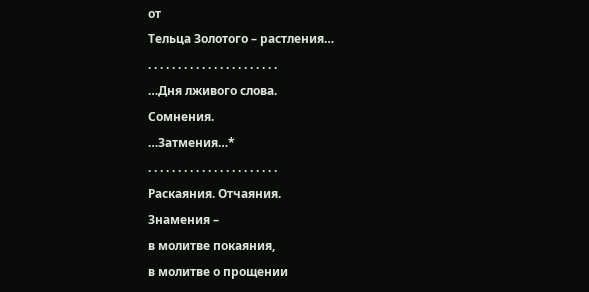от
Тельца Золотого – растления…
. . . . . . . . . . . . . . . . . . . . . .
…Дня лживого слова.
Сомнения.
…Затмения…*
. . . . . . . . . . . . . . . . . . . . . .
Раскаяния. Отчаяния.
Знамения –
в молитве покаяния,
в молитве о прощении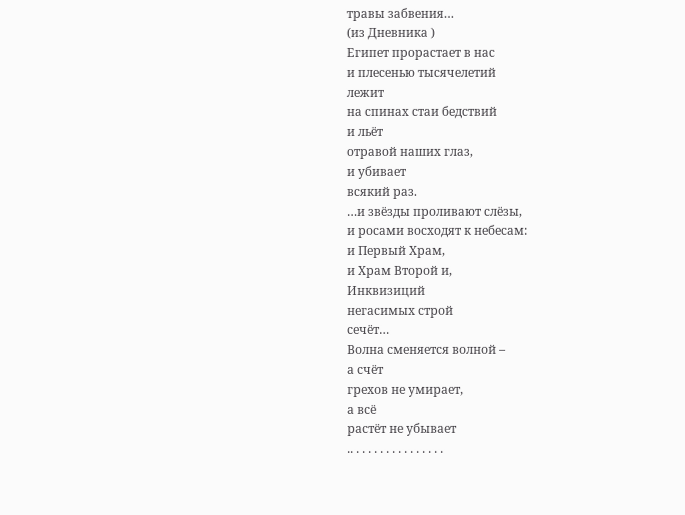травы забвения…
(из Дневника )
Египет прорастает в нас
и плесенью тысячелетий
лежит
на спинах стаи бедствий
и льёт
отравой наших глаз,
и убивает
всякий раз.
…и звёзды проливают слёзы,
и росами восходят к небесам:
и Первый Храм,
и Храм Второй и,
Инквизиций
негасимых строй
сечёт…
Волна сменяется волной –
а счёт
грехов не умирает,
а всё
растёт не убывает
.. . . . . . . . . . . . . . . .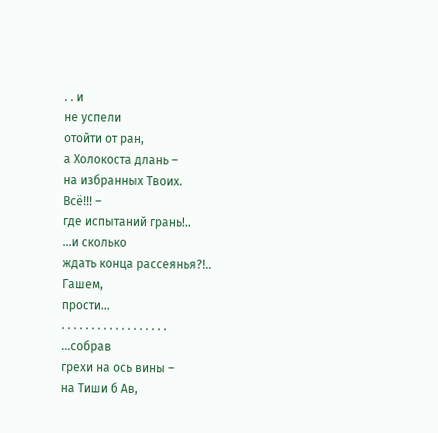. . и
не успели
отойти от ран,
а Холокоста длань –
на избранных Твоих.
Всё!!! –
где испытаний грань!..
…и сколько
ждать конца рассеянья?!..
Гашем,
прости…
. . . . . . . . . . . . . . . . . .
…собрав
грехи на ось вины –
на Тиши б Ав,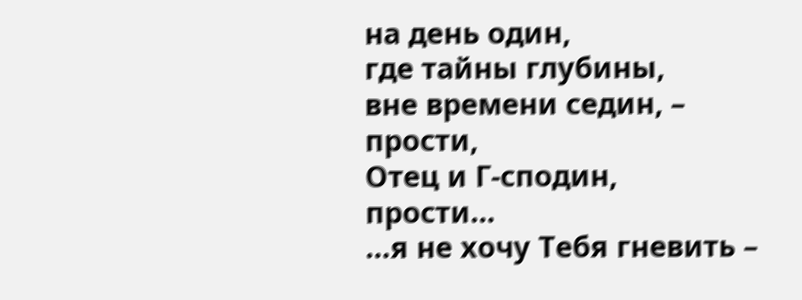на день один,
где тайны глубины,
вне времени седин, –
прости,
Отец и Г-сподин,
прости…
…я не хочу Тебя гневить –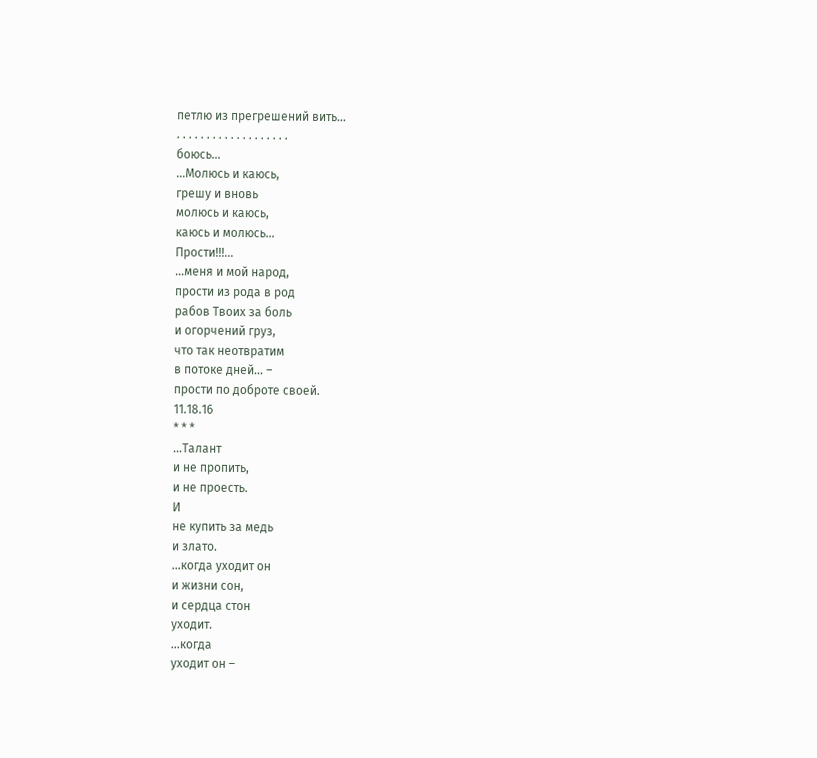петлю из прегрешений вить…
. . . . . . . . . . . . . . . . . . .
боюсь…
…Молюсь и каюсь,
грешу и вновь
молюсь и каюсь,
каюсь и молюсь…
Прости!!!…
…меня и мой народ,
прости из рода в род
рабов Твоих за боль
и огорчений груз,
что так неотвратим
в потоке дней… –
прости по доброте своей.
11.18.16
* * *
…Талант
и не пропить,
и не проесть.
И
не купить за медь
и злато.
…когда уходит он
и жизни сон,
и сердца стон
уходит.
…когда
уходит он –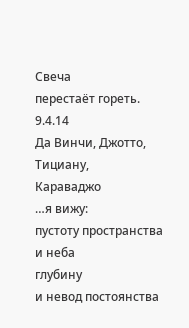Свеча
перестаёт гореть.
9.4.14
Да Винчи, Джотто, Тициану,
Караваджо
…я вижу:
пустоту пространства
и неба
глубину
и невод постоянства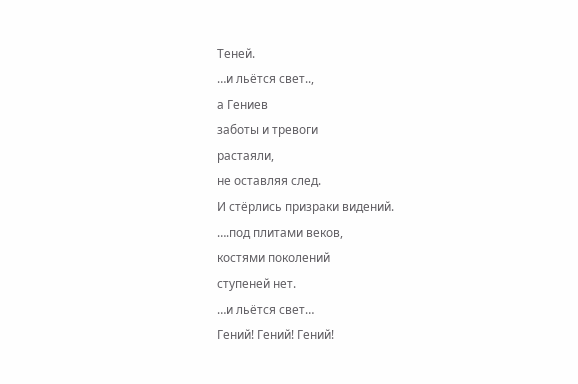Теней.
…и льётся свет..,
а Гениев
заботы и тревоги
растаяли,
не оставляя след.
И стёрлись призраки видений.
….под плитами веков,
костями поколений
ступеней нет.
…и льётся свет…
Гений! Гений! Гений!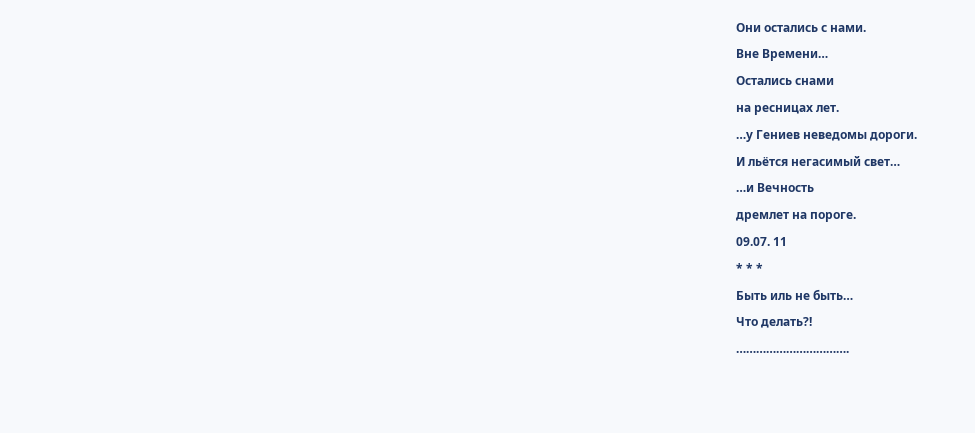Они остались с нами.
Вне Времени…
Остались снами
на ресницах лет.
…у Гениев неведомы дороги.
И льётся негасимый свет…
…и Вечность
дремлет на пороге.
09.07. 11
* * *
Быть иль не быть…
Что делать?!
…………………………….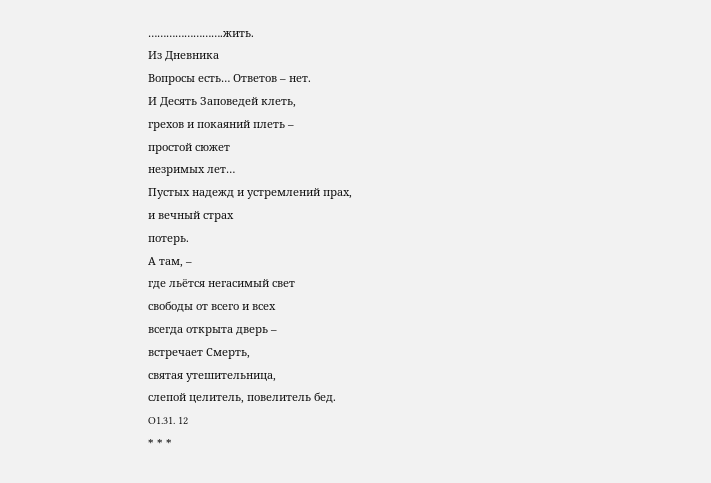…………………….жить.
Из Дневника
Вопросы есть… Ответов – нет.
И Десять Заповедей клеть,
грехов и покаяний плеть –
простой сюжет
незримых лет…
Пустых надежд и устремлений прах,
и вечный страх
потерь.
А там, –
где льётся негасимый свет
свободы от всего и всех
всегда открыта дверь –
встречает Смерть,
святая утешительница,
слепой целитель, повелитель бед.
O1.31. 12
* * *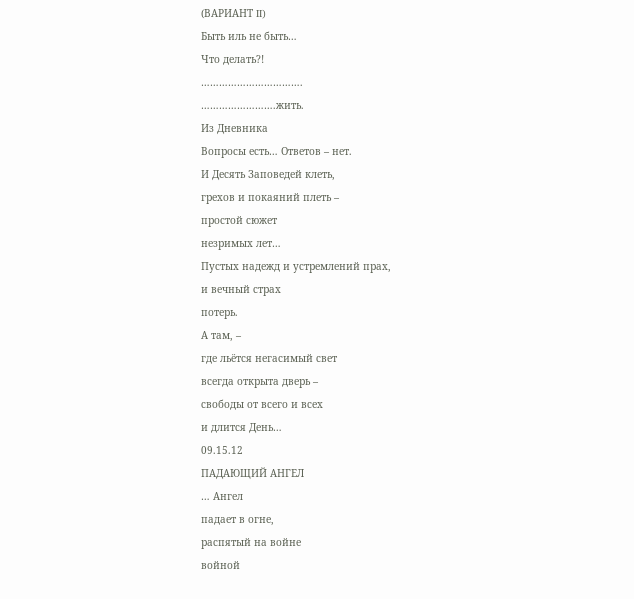(ВАРИАНТ II)
Быть иль не быть…
Что делать?!
…………………………….
…………………….жить.
Из Дневника
Вопросы есть… Ответов – нет.
И Десять Заповедей клеть,
грехов и покаяний плеть –
простой сюжет
незримых лет…
Пустых надежд и устремлений прах,
и вечный страх
потерь.
А там, –
где льётся негасимый свет
всегда открыта дверь –
свободы от всего и всех
и длится День…
09.15.12
ПАДАЮЩИЙ АНГЕЛ
… Ангел
падает в огне,
распятый на войне
войной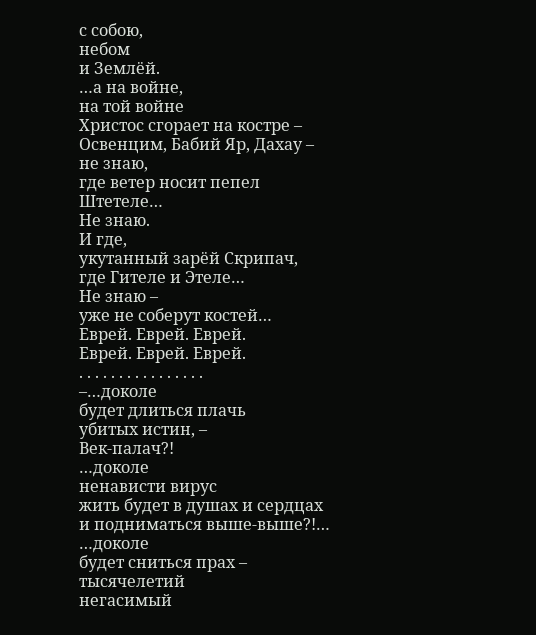с собою,
небом
и Землёй.
…а на войне,
на той войне
Христос сгорает на костре –
Освенцим, Бабий Яр, Дахау –
не знаю,
где ветер носит пепел
Штетеле…
Не знаю.
И где,
укутанный зарёй Скрипач,
где Гителе и Этеле…
Не знаю –
уже не соберут костей…
Еврей. Еврей. Еврей.
Еврей. Еврей. Еврей.
. . . . . . . . . . . . . . . .
–…доколе
будет длиться плачь
убитых истин, –
Век-палач?!
…доколе
ненависти вирус
жить будет в душах и сердцах
и подниматься выше-выше?!…
…доколе
будет сниться прах –
тысячелетий
негасимый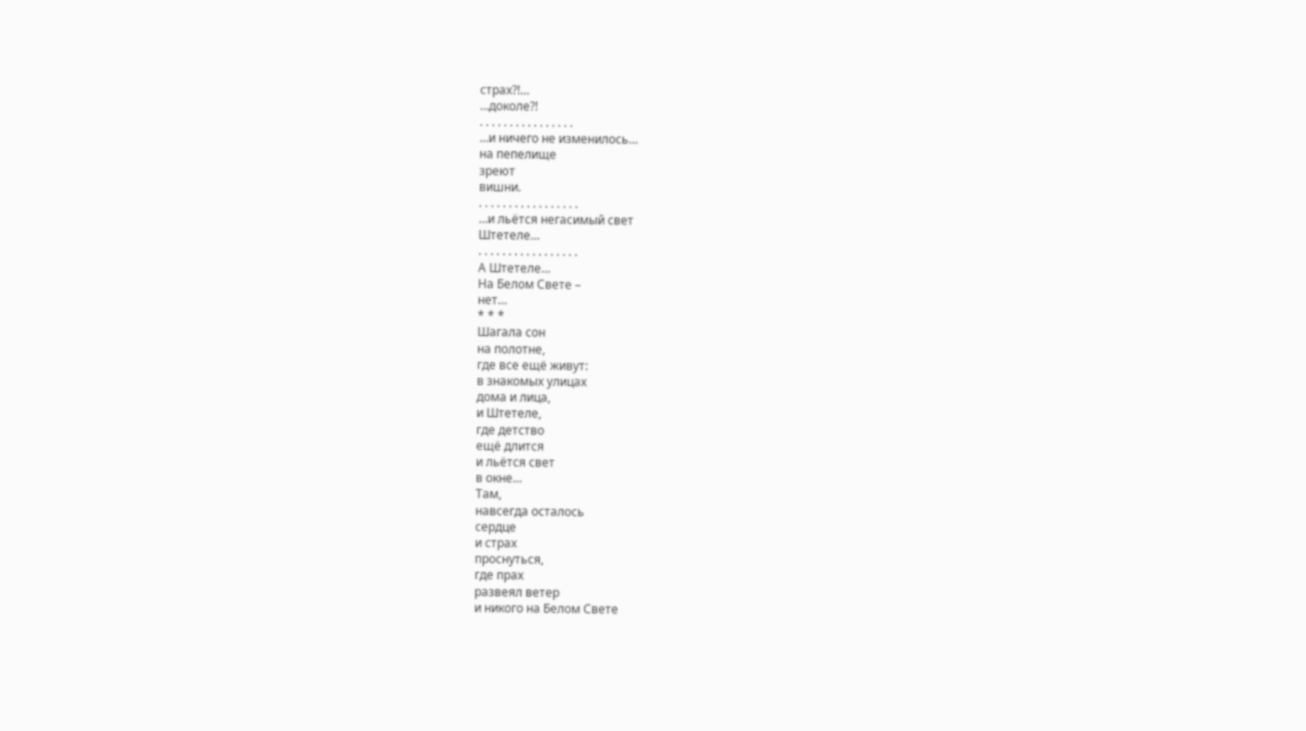страх?!…
…доколе?!
. . . . . . . . . . . . . . . .
…и ничего не изменилось…
на пепелище
зреют
вишни.
. . . . . . . . . . . . . . . . .
…и льётся негасимый свет
Штетеле…
. . . . . . . . . . . . . . . . .
А Штетеле…
На Белом Свете –
нет…
* * *
Шагала сон
на полотне,
где все ещё живут:
в знакомых улицах
дома и лица,
и Штетеле,
где детство
ещё длится
и льётся свет
в окне…
Там,
навсегда осталось
сердце
и страх
проснуться,
где прах
развеял ветер
и никого на Белом Свете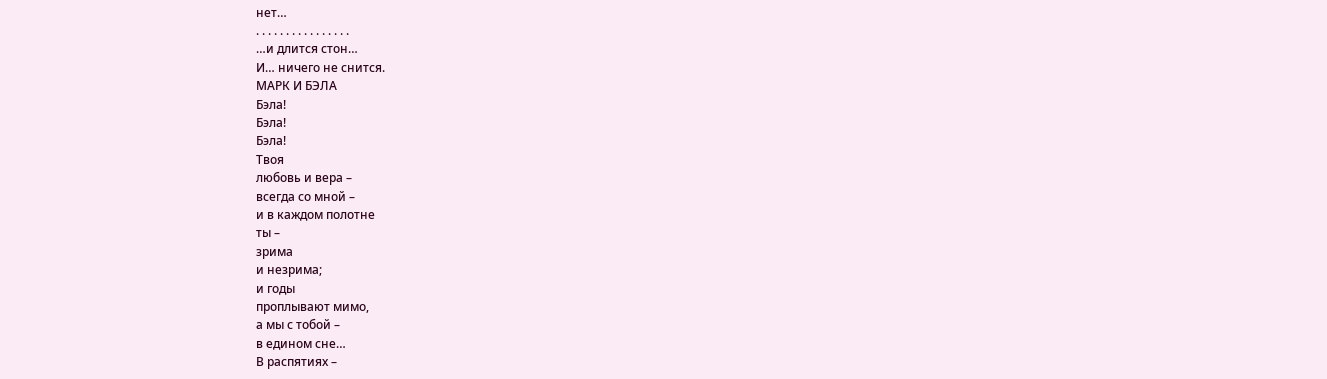нет…
. . . . . . . . . . . . . . . .
…и длится стон…
И… ничего не снится.
МАРК И БЭЛА
Бэла!
Бэла!
Бэла!
Твоя
любовь и вера –
всегда со мной –
и в каждом полотне
ты –
зрима
и незрима;
и годы
проплывают мимо,
а мы с тобой –
в едином сне…
В распятиях –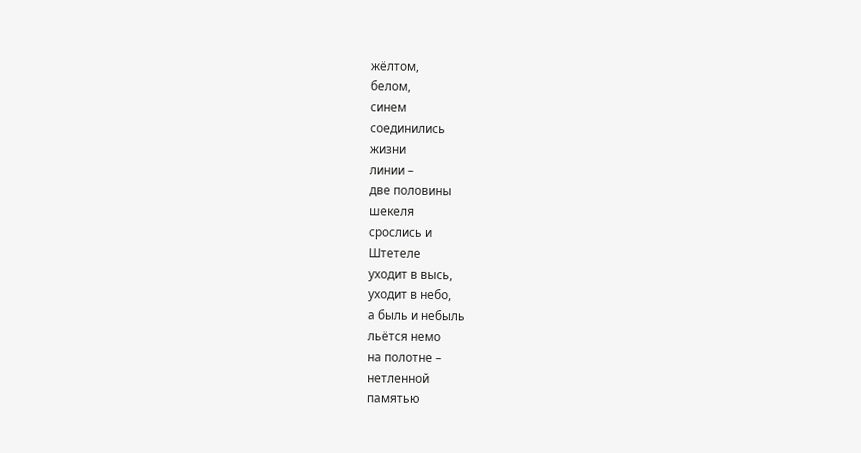жёлтом,
белом,
синем
соединились
жизни
линии –
две половины
шекеля
срослись и
Штетеле
уходит в высь,
уходит в небо,
а быль и небыль
льётся немо
на полотне –
нетленной
памятью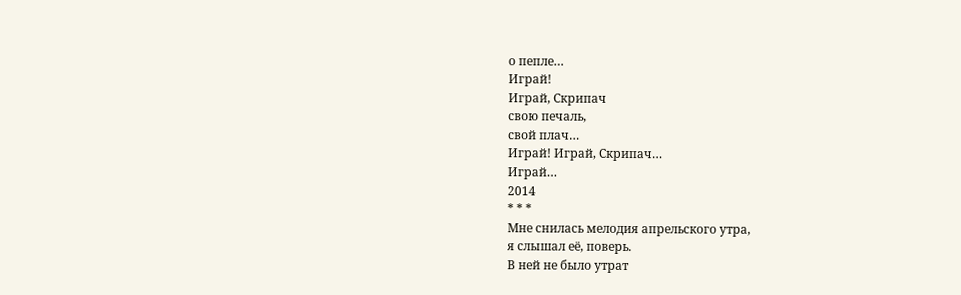о пепле…
Играй!
Играй, Скрипач
свою печаль,
свой плач…
Играй! Играй, Скрипач…
Играй…
2014
* * *
Мне снилась мелодия апрельского утра,
я слышал её, поверь.
В ней не было утрат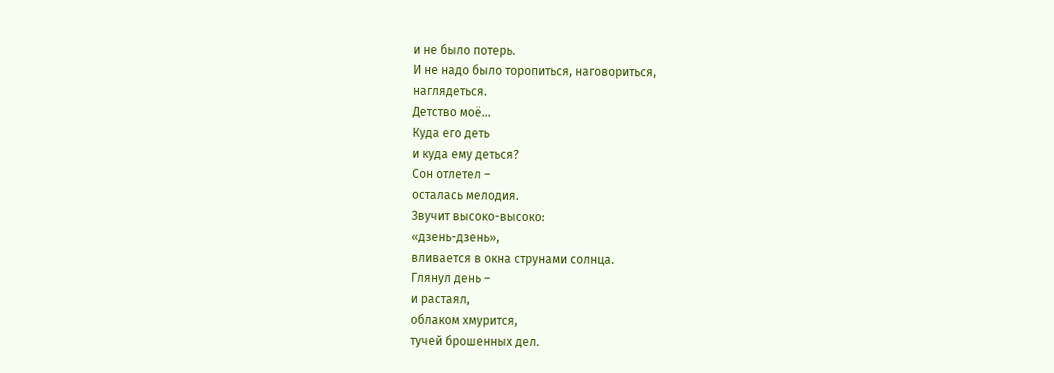и не было потерь.
И не надо было торопиться, наговориться,
наглядеться.
Детство моё…
Куда его деть
и куда ему деться?
Сон отлетел –
осталась мелодия.
Звучит высоко-высоко:
«дзень-дзень»,
вливается в окна струнами солнца.
Глянул день –
и растаял,
облаком хмурится,
тучей брошенных дел.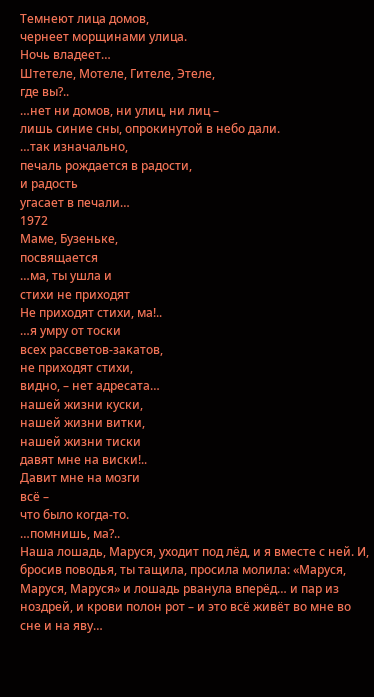Темнеют лица домов,
чернеет морщинами улица.
Ночь владеет…
Штетеле, Мотеле, Гителе, Этеле,
где вы?..
…нет ни домов, ни улиц, ни лиц –
лишь синие сны, опрокинутой в небо дали.
…так изначально,
печаль рождается в радости,
и радость
угасает в печали…
1972
Маме, Бузеньке,
посвящается
…ма, ты ушла и
стихи не приходят
Не приходят стихи, ма!..
…я умру от тоски
всех рассветов-закатов,
не приходят стихи,
видно, – нет адресата…
нашей жизни куски,
нашей жизни витки,
нашей жизни тиски
давят мне на виски!..
Давит мне на мозги
всё –
что было когда-то.
…помнишь, ма?..
Наша лошадь, Маруся, уходит под лёд, и я вместе с ней. И, бросив поводья, ты тащила, просила молила: «Маруся, Маруся, Маруся» и лошадь рванула вперёд… и пар из ноздрей, и крови полон рот – и это всё живёт во мне во сне и на яву…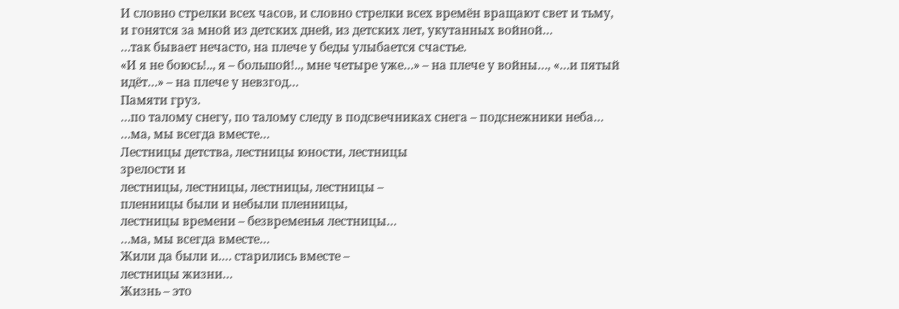И словно стрелки всех часов, и словно стрелки всех времён вращают свет и тьму, и гонятся за мной из детских дней, из детских лет, укутанных войной…
…так бывает нечасто, на плече у беды улыбается счастье.
«И я не боюсь!.., я – большой!.., мне четыре уже…» – на плече у войны…, «…и пятый идёт…» – на плече у невзгод…
Памяти груз.
…по талому снегу, по талому следу в подсвечниках снега – подснежники неба…
…ма, мы всегда вместе…
Лестницы детства, лестницы юности, лестницы
зрелости и
лестницы, лестницы, лестницы, лестницы –
пленницы были и небыли пленницы,
лестницы времени – безвременья лестницы…
…ма, мы всегда вместе…
Жили да были и.… старились вместе –
лестницы жизни…
Жизнь – это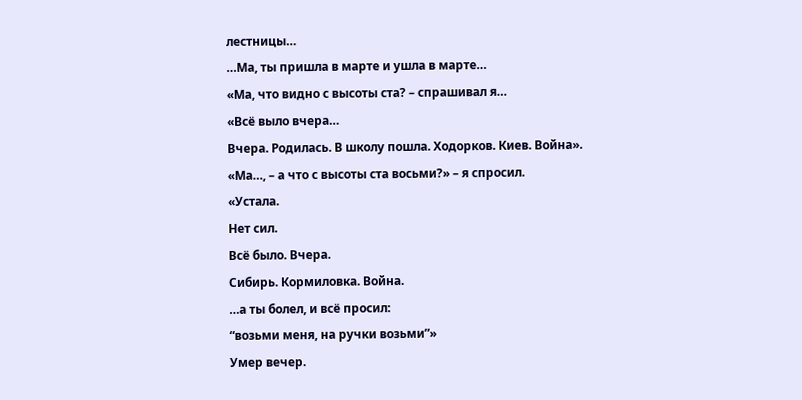лестницы…
…Ма, ты пришла в марте и ушла в марте…
«Ма, что видно с высоты ста? – спрашивал я…
«Всё выло вчера…
Вчера. Родилась. В школу пошла. Ходорков. Киев. Война».
«Ма…, – а что с высоты ста восьми?» – я спросил.
«Устала.
Нет сил.
Всё было. Вчера.
Сибирь. Кормиловка. Война.
…а ты болел, и всё просил:
“возьми меня, на ручки возьми”»
Умер вечер.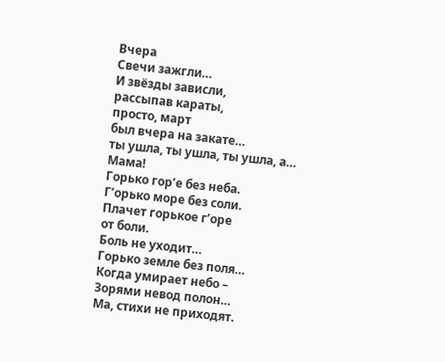Вчера
Свечи зажгли…
И звёзды зависли,
рассыпав караты,
просто, март
был вчера на закате…
ты ушла, ты ушла, ты ушла, а…
Мама!
Горько гор’е без неба.
Г’орько море без соли.
Плачет горькое г’оре
от боли.
Боль не уходит…
Горько земле без поля…
Когда умирает небо –
Зорями невод полон…
Ма, стихи не приходят.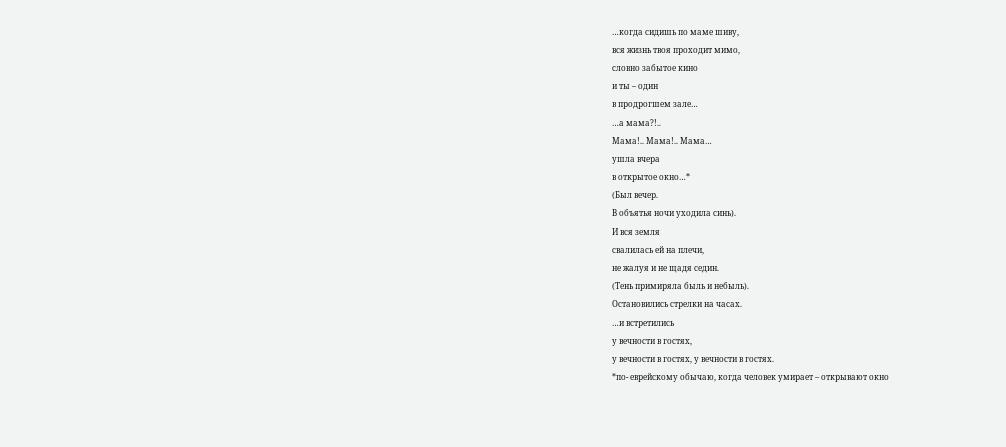…когда сидишь по маме шиву,
вся жизнь твоя проходит мимо,
словно забытое кино
и ты – один
в продрогшем зале…
…а мама?!..
Мама!.. Мама!.. Мама…
ушла вчера
в открытое окно…*
(Был вечер.
В объятья ночи уходила синь).
И вся земля
свалилась ей на плечи,
не жалуя и не щадя седин.
(Тень примиряла быль и небыль).
Остановились стрелки на часах.
…и встретились
у вечности в гостях,
у вечности в гостях, у вечности в гостях.
*по- еврейскому обычаю, когда человек умирает – открывают окно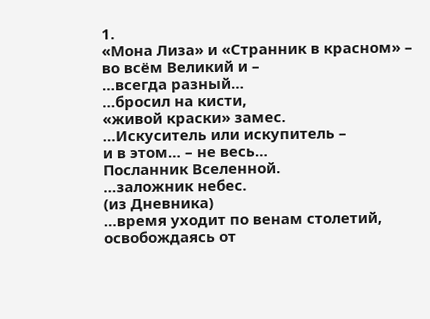1.
«Мона Лиза» и «Странник в красном» –
во всём Великий и –
…всегда разный…
…бросил на кисти,
«живой краски» замес.
…Искуситель или искупитель –
и в этом… – не весь…
Посланник Вселенной.
…заложник небес.
(из Дневника)
…время уходит по венам столетий,
освобождаясь от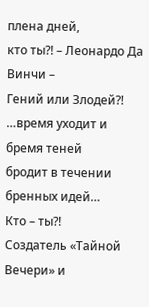плена дней,
кто ты?! – Леонардо Да Винчи –
Гений или Злодей?!
…время уходит и бремя теней
бродит в течении бренных идей…
Кто – ты?!
Создатель «Тайной Вечери» и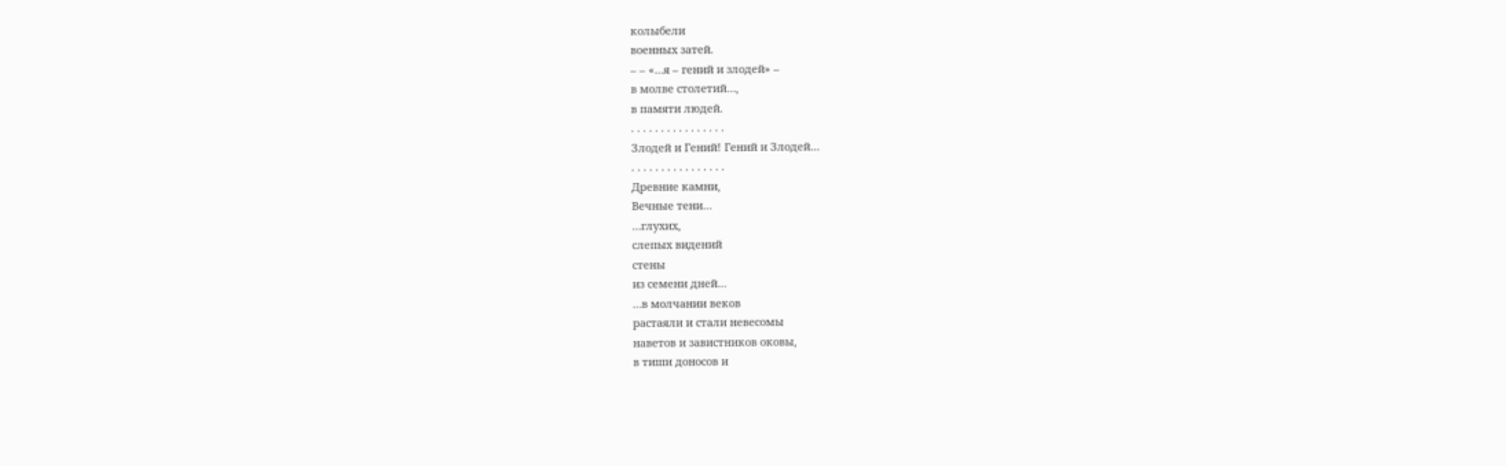колыбели
военных затей.
– – «…я – гений и злодей» –
в молве столетий…,
в памяти людей.
. . . . . . . . . . . . . . . .
Злодей и Гений! Гений и Злодей…
. . . . . . . . . . . . . . . .
Древние камни,
Вечные тени…
…глухих,
слепых видений
стены
из семени дней…
…в молчании веков
растаяли и стали невесомы
наветов и завистников оковы,
в тиши доносов и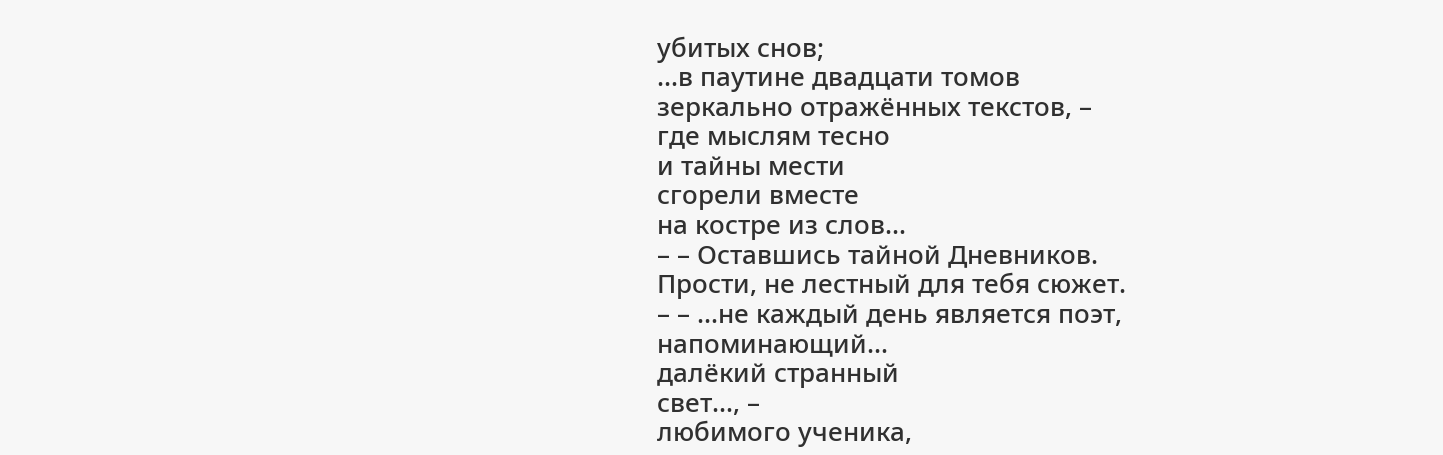убитых снов;
…в паутине двадцати томов
зеркально отражённых текстов, –
где мыслям тесно
и тайны мести
сгорели вместе
на костре из слов…
– – Оставшись тайной Дневников.
Прости, не лестный для тебя сюжет.
– – …не каждый день является поэт,
напоминающий…
далёкий странный
свет…, –
любимого ученика,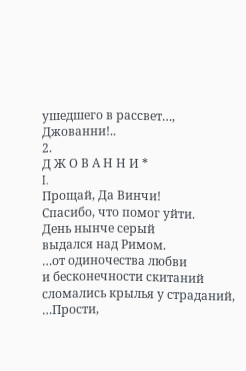ушедшего в рассвет…,
Джованни!..
2.
Д Ж О В А Н Н И *
I.
Прощай, Да Винчи!
Спасибо, что помог уйти.
День нынче серый
выдался над Римом.
…от одиночества любви
и бесконечности скитаний
сломались крылья у страданий,
…Прости,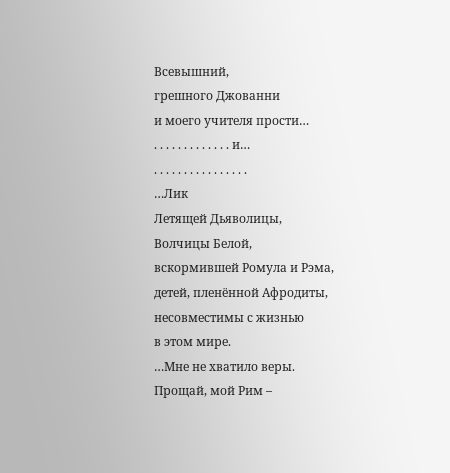Всевышний,
грешного Джованни
и моего учителя прости…
. . . . . . . . . . . . . и…
. . . . . . . . . . . . . . . .
…Лик
Летящей Дьяволицы,
Волчицы Белой,
вскормившей Ромула и Рэма,
детей, пленённой Афродиты,
несовместимы с жизнью
в этом мире.
…Мне не хватило веры.
Прощай, мой Рим –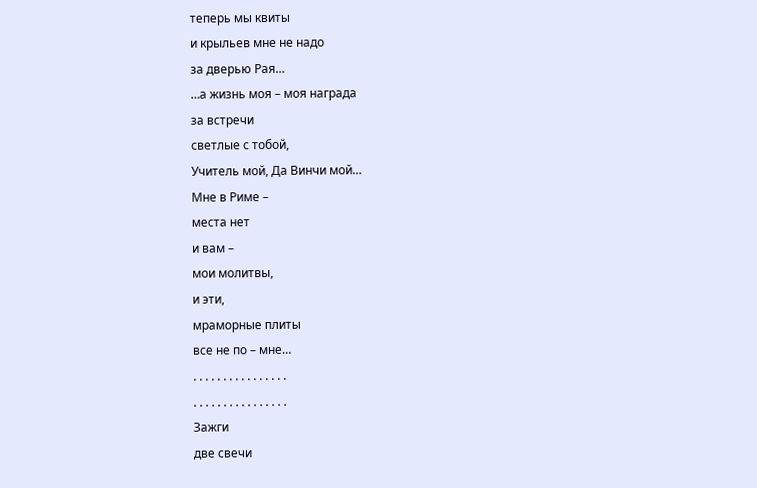теперь мы квиты
и крыльев мне не надо
за дверью Рая…
…а жизнь моя – моя награда
за встречи
светлые с тобой,
Учитель мой, Да Винчи мой…
Мне в Риме –
места нет
и вам –
мои молитвы,
и эти,
мраморные плиты
все не по – мне…
. . . . . . . . . . . . . . . .
. . . . . . . . . . . . . . . .
Зажги
две свечи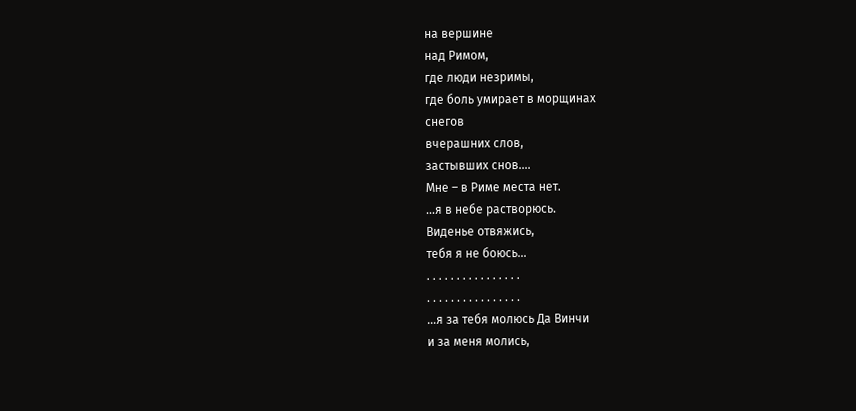на вершине
над Римом,
где люди незримы,
где боль умирает в морщинах
снегов
вчерашних слов,
застывших снов….
Мне – в Риме места нет.
…я в небе растворюсь.
Виденье отвяжись,
тебя я не боюсь…
. . . . . . . . . . . . . . . .
. . . . . . . . . . . . . . . .
…я за тебя молюсь Да Винчи
и за меня молись,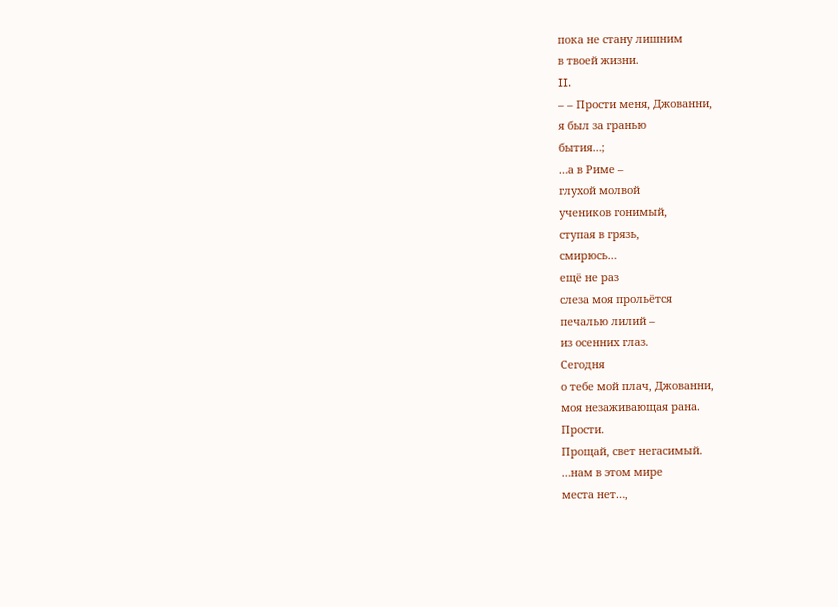пока не стану лишним
в твоей жизни.
II.
– – Прости меня, Джованни,
я был за гранью
бытия…;
…а в Риме –
глухой молвой
учеников гонимый,
ступая в грязь,
смирюсь…
ещё не раз
слеза моя прольётся
печалью лилий –
из осенних глаз.
Сегодня
о тебе мой плач, Джованни,
моя незаживающая рана.
Прости.
Прощай, свет негасимый.
…нам в этом мире
места нет…,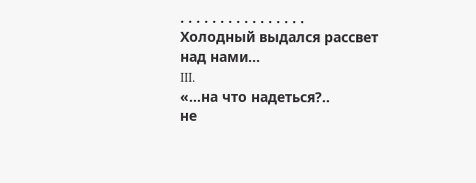. . . . . . . . . . . . . . . .
Холодный выдался рассвет
над нами…
III.
«…на что надеться?..
не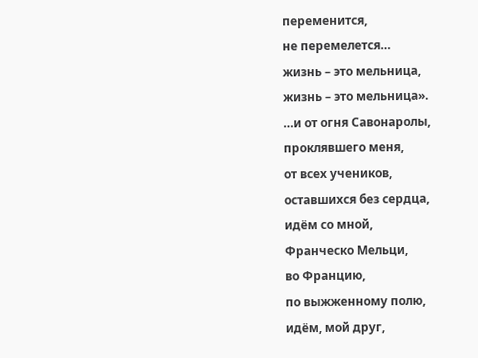переменится,
не перемелется…
жизнь – это мельница,
жизнь – это мельница».
…и от огня Савонаролы,
проклявшего меня,
от всех учеников,
оставшихся без сердца,
идём со мной,
Франческо Мельци,
во Францию,
по выжженному полю,
идём, мой друг,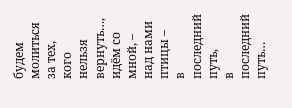будем молиться за тех, кого нельзя вернуть…,
идём со мной, –
над нами птицы –
в последний путь,
в последний путь…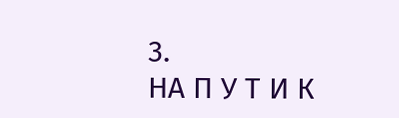3.
НА П У Т И К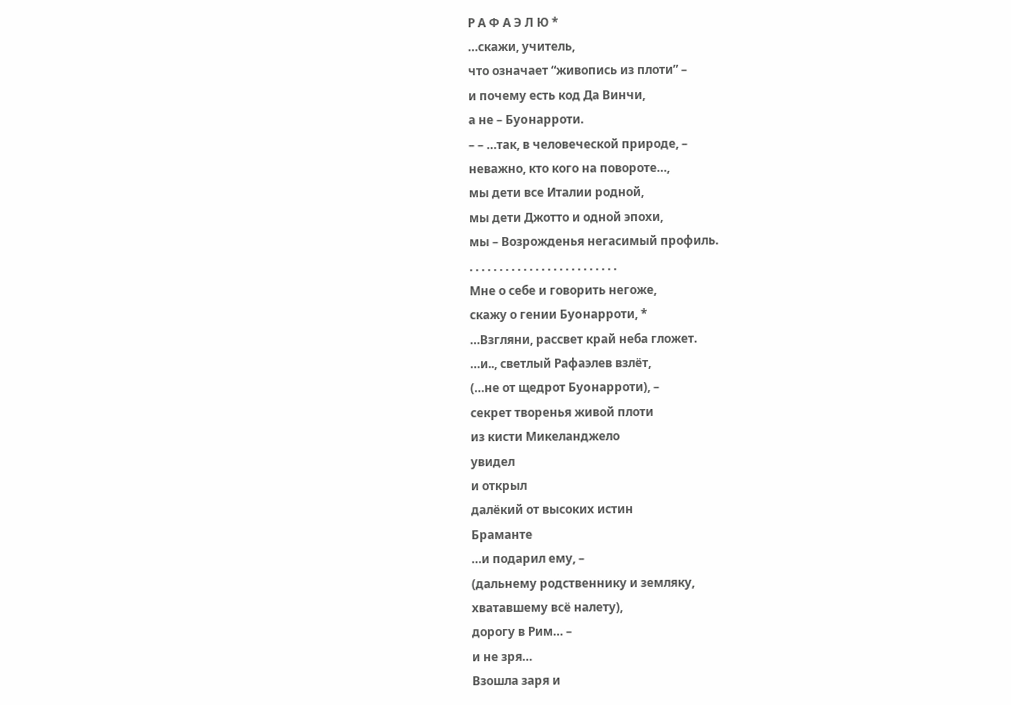Р А Ф А Э Л Ю *
…скажи, учитель,
что означает “живопись из плоти” –
и почему есть код Да Винчи,
а не – Буoнарроти.
– – …так, в человеческой природе, –
неважно, кто кого на повороте…,
мы дети все Италии родной,
мы дети Джотто и одной эпохи,
мы – Возрожденья негасимый профиль.
. . . . . . . . . . . . . . . . . . . . . . . . .
Мне о себе и говорить негоже,
скажу о гении Буoнарроти, *
…Взгляни, рассвет край неба гложет.
…и.., светлый Рафаэлев взлёт,
(…не от щедрот Буoнарроти), –
секрет творенья живой плоти
из кисти Микеланджело
увидел
и открыл
далёкий от высоких истин
Браманте
…и подарил ему, –
(дальнему родственнику и земляку,
хватавшему всё налету),
дорогу в Рим… –
и не зря…
Взошла заря и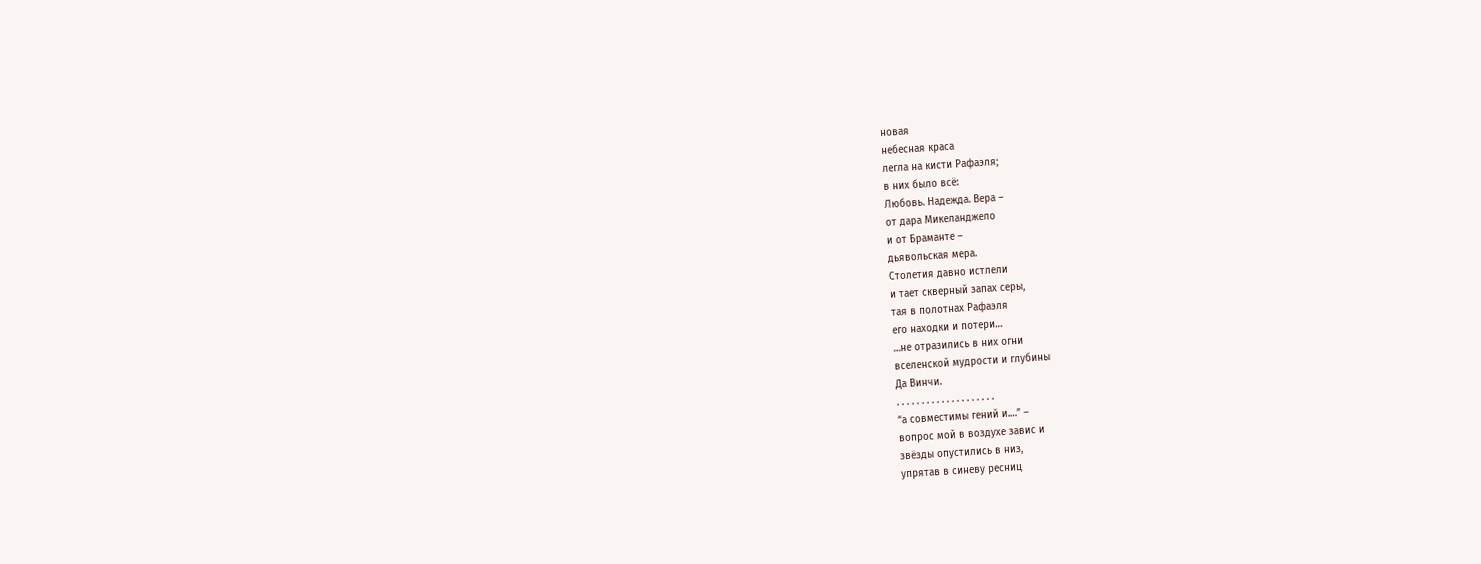новая
небесная краса
легла на кисти Рафаэля;
в них было всё:
Любовь. Надежда. Вера –
от дара Микеланджело
и от Браманте –
дьявольская мера.
Столетия давно истлели
и тает скверный запах серы,
тая в полотнах Рафаэля
его находки и потери…
…не отразились в них огни
вселенской мудрости и глубины
Да Винчи.
. . . . . . . . . . . . . . . . . . . .
“а совместимы гений и.…” –
вопрос мой в воздухе завис и
звёзды опустились в низ,
упрятав в синеву ресниц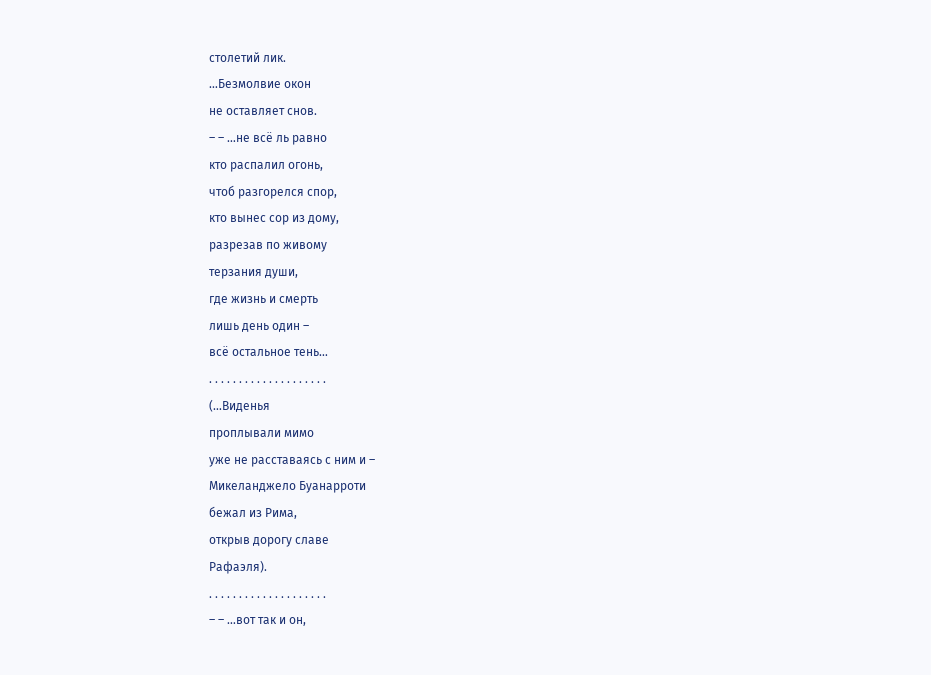столетий лик.
…Безмолвие окон
не оставляет снов.
– – …не всё ль равно
кто распалил огонь,
чтоб разгорелся спор,
кто вынес сор из дому,
разрезав по живому
терзания души,
где жизнь и смерть
лишь день один –
всё остальное тень…
. . . . . . . . . . . . . . . . . . . .
(…Виденья
проплывали мимо
уже не расставаясь с ним и –
Микеланджело Буанарроти
бежал из Рима,
открыв дорогу славе
Рафаэля).
. . . . . . . . . . . . . . . . . . . .
– – …вот так и он,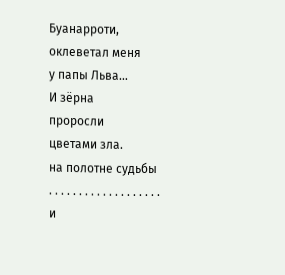Буанарроти,
оклеветал меня
у папы Льва…
И зёрна
проросли
цветами зла.
на полотне судьбы
. . . . . . . . . . . . . . . . . . . и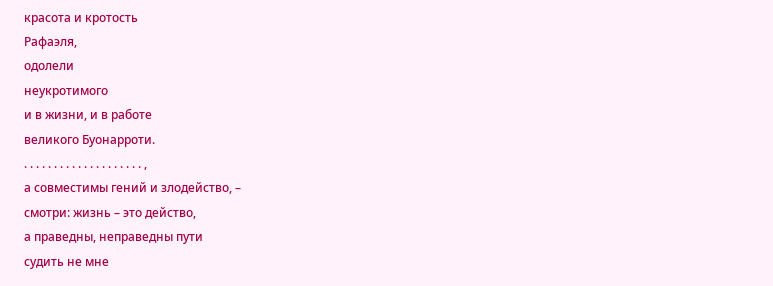красота и кротость
Рафаэля,
одолели
неукротимого
и в жизни, и в работе
великого Буoнарроти.
. . . . . . . . . . . . . . . . . . . . ,
а совместимы гений и злодейство, –
смотри: жизнь – это действо,
а праведны, неправедны пути
судить не мне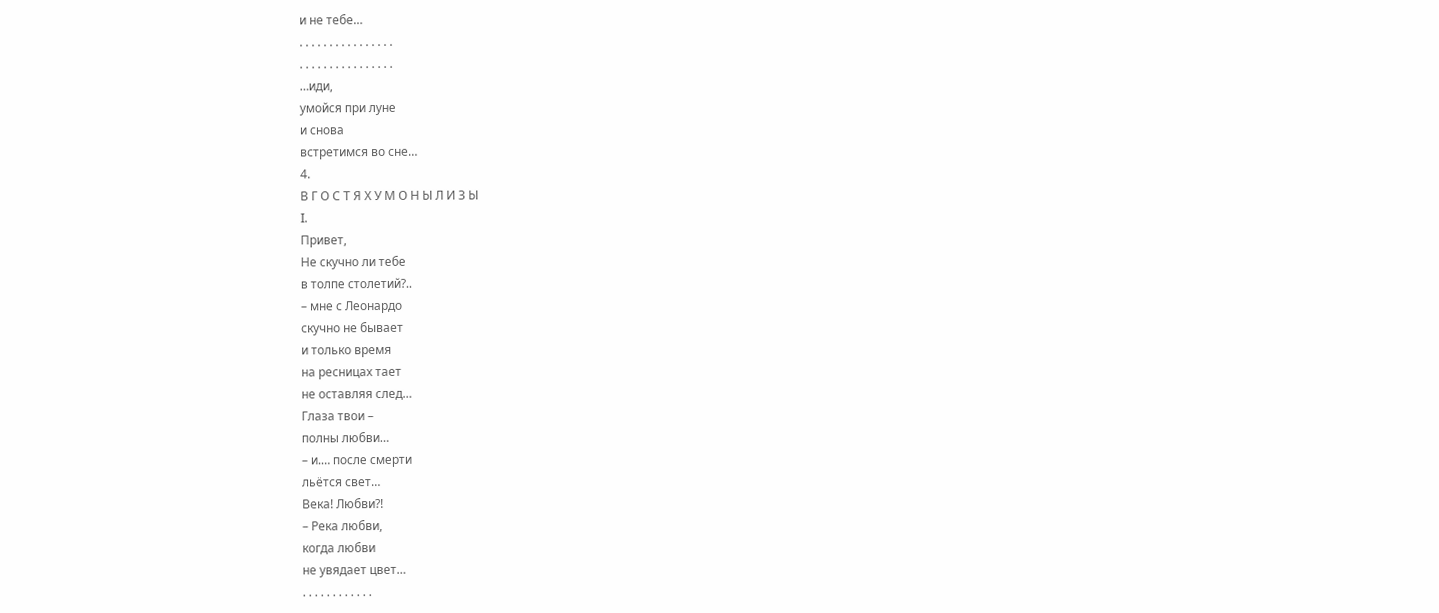и не тебе…
. . . . . . . . . . . . . . . .
. . . . . . . . . . . . . . . .
…иди,
умойся при луне
и снова
встретимся во сне…
4.
В Г О С Т Я Х У М О Н Ы Л И З Ы
I.
Привет,
Не скучно ли тебе
в толпе столетий?..
– мне с Леонардо
скучно не бывает
и только время
на ресницах тает
не оставляя след…
Глаза твои –
полны любви…
– и.… после смерти
льётся свет…
Века! Любви?!
– Река любви,
когда любви
не увядает цвет…
. . . . . . . . . . . .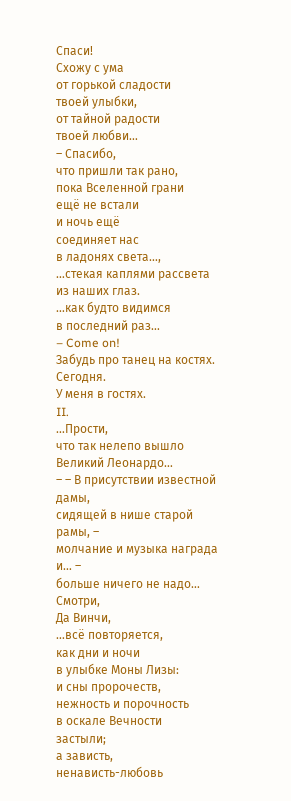Спаси!
Схожу с ума
от горькой сладости
твоей улыбки,
от тайной радости
твоей любви…
– Спасибо,
что пришли так рано,
пока Вселенной грани
ещё не встали
и ночь ещё
соединяет нас
в ладонях света…,
…стекая каплями рассвета
из наших глаз.
…как будто видимся
в последний раз…
– Come on!
Забудь про танец на костях.
Сегодня.
У меня в гостях.
II.
…Прости,
что так нелепо вышло
Великий Леонардо…
– – В присутствии известной дамы,
сидящей в нише старой рамы, –
молчание и музыка награда и… –
больше ничего не надо…
Смотри,
Да Винчи,
…всё повторяется,
как дни и ночи
в улыбке Моны Лизы:
и сны пророчеств,
нежность и порочность
в оскале Вечности
застыли;
а зависть,
ненависть-любовь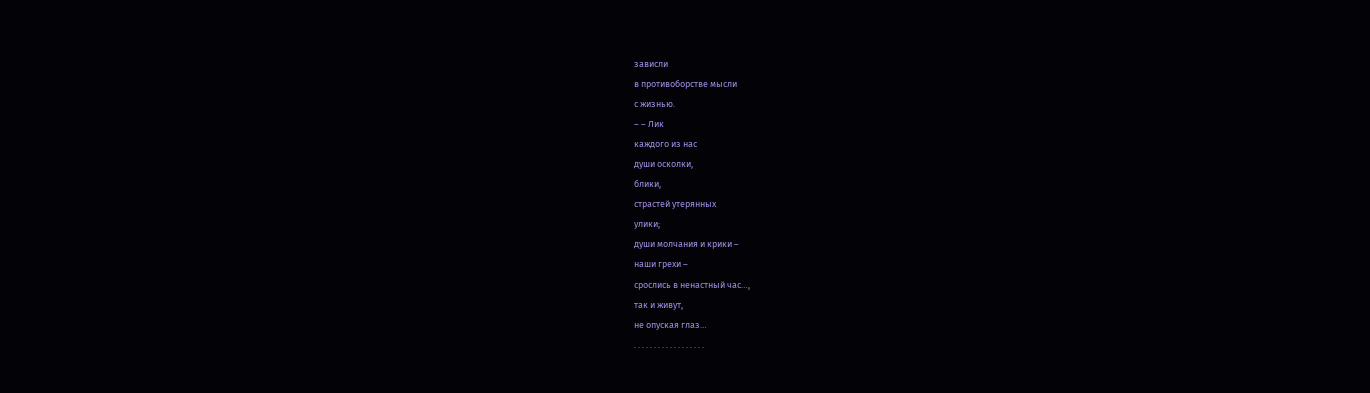зависли
в противоборстве мысли
с жизнью.
– – Лик
каждого из нас
души осколки,
блики,
страстей утерянных
улики;
души молчания и крики –
наши грехи –
срослись в ненастный час…,
так и живут,
не опуская глаз…
. . . . . . . . . . . . . . . . . .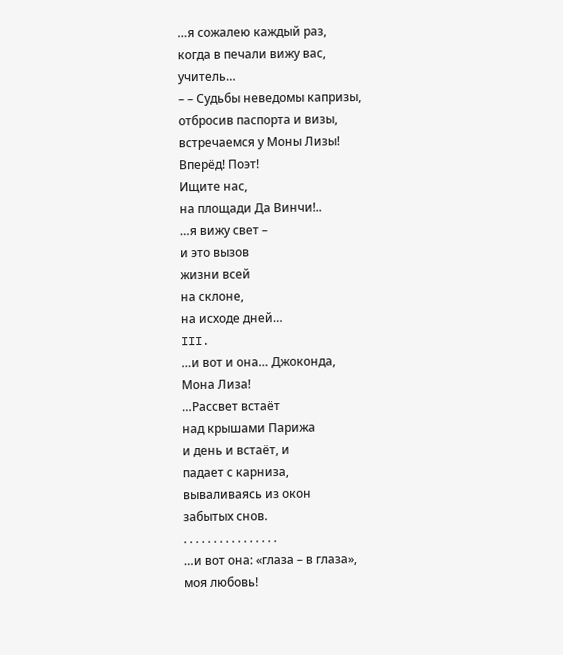…я сожалею каждый раз,
когда в печали вижу вас,
учитель…
– – Судьбы неведомы капризы,
отбросив паспорта и визы,
встречаемся у Моны Лизы!
Вперёд! Поэт!
Ищите нас,
на площади Да Винчи!..
…я вижу свет –
и это вызов
жизни всей
на склоне,
на исходе дней…
III.
…и вот и она… Джоконда,
Мона Лиза!
…Рассвет встаёт
над крышами Парижа
и день и встаёт, и
падает с карниза,
вываливаясь из окон
забытых снов.
. . . . . . . . . . . . . . . .
…и вот она: «глаза – в глаза»,
моя любовь!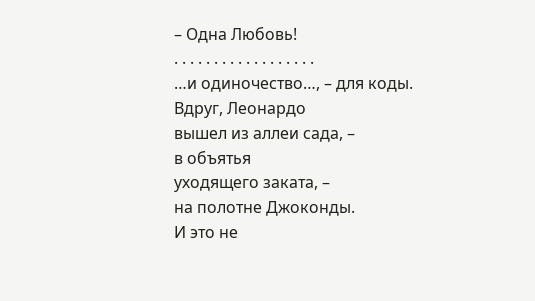– Одна Любовь!
. . . . . . . . . . . . . . . . . .
…и одиночество…, – для коды.
Вдруг, Леонардо
вышел из аллеи сада, –
в объятья
уходящего заката, –
на полотне Джоконды.
И это не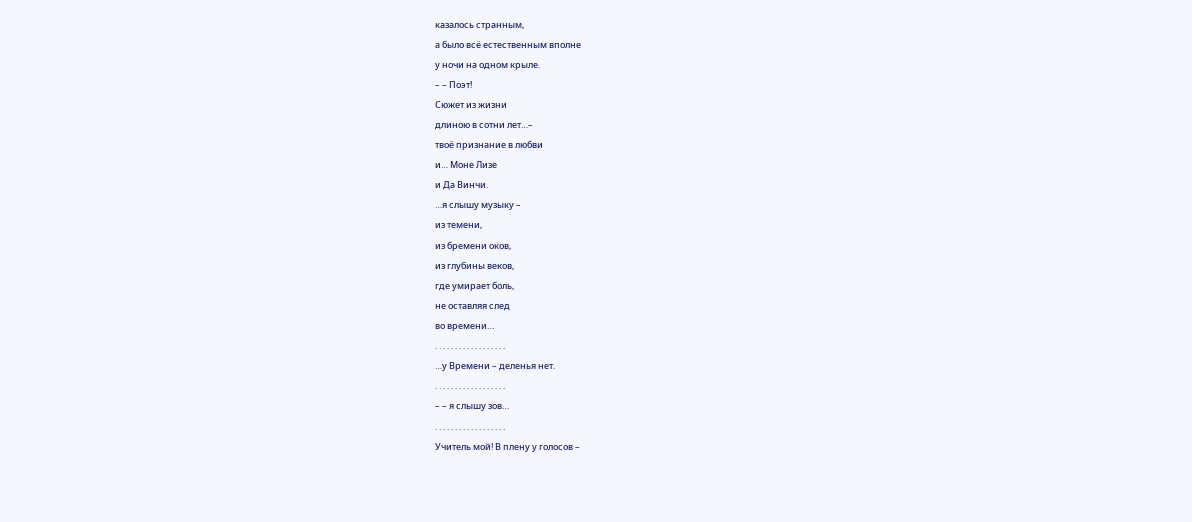казалось странным,
а было всё естественным вполне
у ночи на одном крыле.
– – Поэт!
Сюжет из жизни
длиною в сотни лет…–
твоё признание в любви
и… Моне Лизе
и Да Винчи.
…я слышу музыку –
из темени,
из бремени оков,
из глубины веков,
где умирает боль,
не оставляя след
во времени…
. . . . . . . . . . . . . . . . . .
…у Времени – деленья нет.
. . . . . . . . . . . . . . . . . .
– – я слышу зов…
. . . . . . . . . . . . . . . . . .
Учитель мой! В плену у голосов –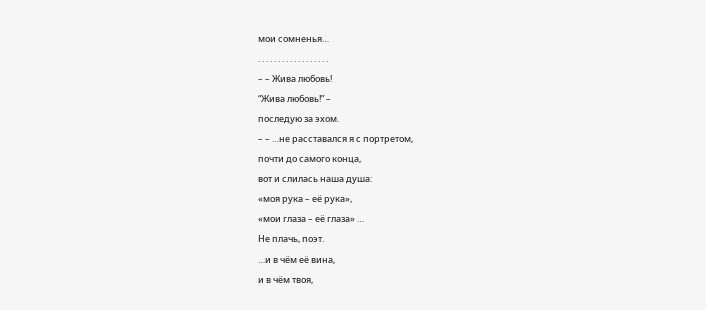мои сомненья…
. . . . . . . . . . . . . . . . . .
– – Жива любовь!
“Жива любовь!” –
последую за эхом.
– – …не расставался я с портретом,
почти до самого конца,
вот и слилась наша душа:
«моя рука – её рука»,
«мои глаза – её глаза» …
Не плачь, поэт.
…и в чём её вина,
и в чём твоя,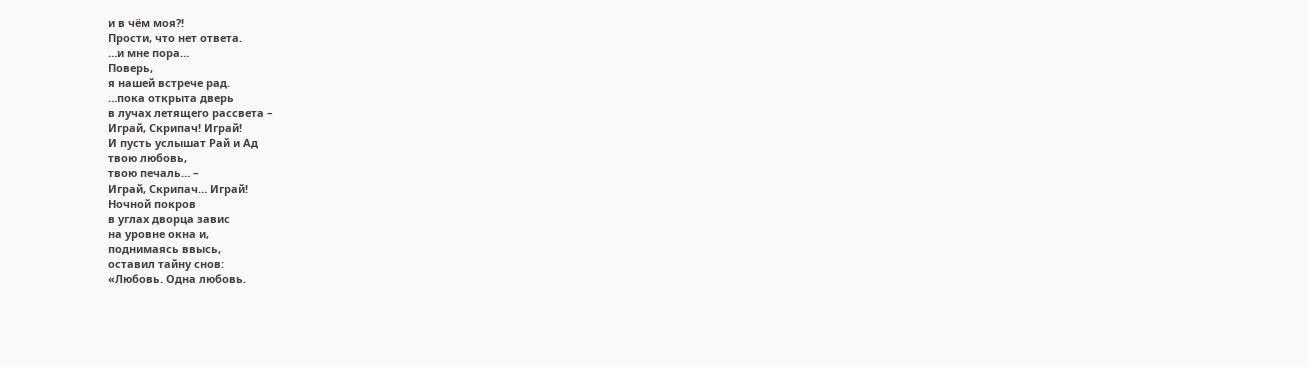и в чём моя?!
Прости, что нет ответа.
…и мне пора…
Поверь,
я нашей встрече рад.
…пока открыта дверь
в лучах летящего рассвета –
Играй, Скрипач! Играй!
И пусть услышат Рай и Ад
твою любовь,
твою печаль… –
Играй, Скрипач… Играй!
Ночной покров
в углах дворца завис
на уровне окна и,
поднимаясь ввысь,
оставил тайну снов:
«Любовь. Одна любовь.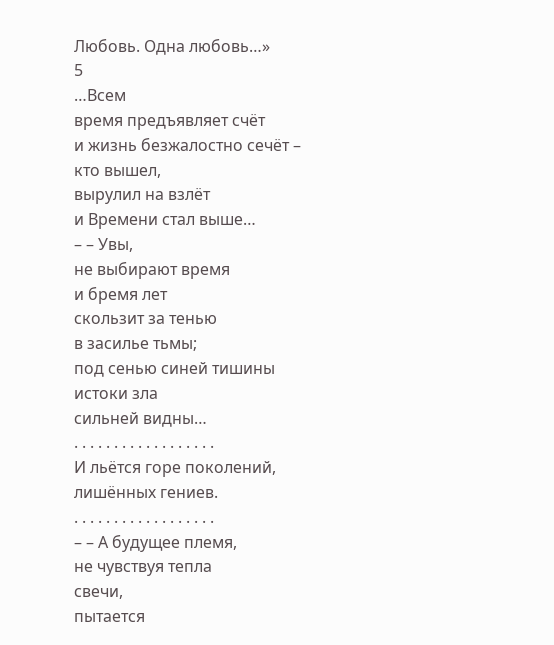Любовь. Одна любовь…»
5
…Всем
время предъявляет счёт
и жизнь безжалостно сечёт –
кто вышел,
вырулил на взлёт
и Времени стал выше…
– – Увы,
не выбирают время
и бремя лет
скользит за тенью
в засилье тьмы;
под сенью синей тишины
истоки зла
сильней видны…
. . . . . . . . . . . . . . . . . .
И льётся горе поколений,
лишённых гениев.
. . . . . . . . . . . . . . . . . .
– – А будущее племя,
не чувствуя тепла
свечи,
пытается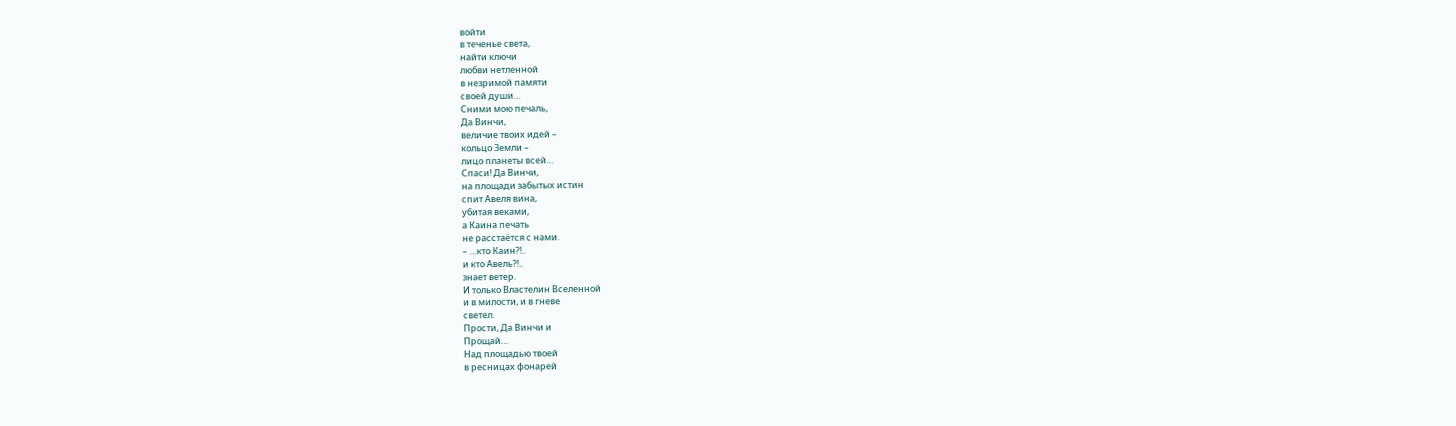войти
в теченье света,
найти ключи
любви нетленной
в незримой памяти
своей души…
Сними мою печаль,
Да Винчи,
величие твоих идей –
кольцо Земли –
лицо планеты всей…
Спаси! Да Винчи,
на площади забытых истин
спит Авеля вина,
убитая веками,
а Каина печать
не расстаётся с нами.
– …кто Каин?!..
и кто Авель?!..
знает ветер.
И только Властелин Вселенной
и в милости, и в гневе
светел.
Прости, Да Винчи и
Прощай…
Над площадью твоей
в ресницах фонарей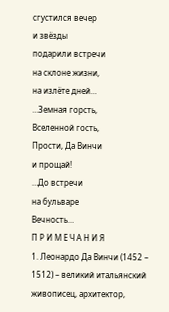сгустился вечер
и звёзды
подарили встречи
на склоне жизни,
на излёте дней…
…Земная горсть,
Вселенной гость,
Прости, Да Винчи
и прощай!
…До встречи
на бульваре
Вечность…
П Р И М Е Ч А Н И Я
1. Леонардо Да Винчи (1452 – 1512) – великий итальянский живописец, архитектор,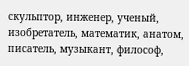скульптор, инженер, ученый, изобретатель, математик, анатом, писатель, музыкант, философ,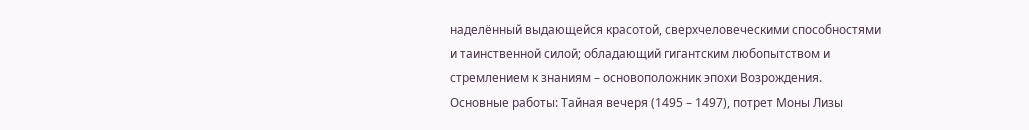наделённый выдающейся красoтой, сверхчеловеческими способностями и таинственной силой; обладающий гигантским любопытством и стремлением к знаниям – основоположник эпохи Возрождения.
Основные работы: Тайная вечеря (1495 – 1497), потрет Моны Лизы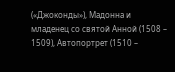(«Джоконды»), Мадонна и младенец со святой Анной (1508 – 1509), Автопортрет (1510 –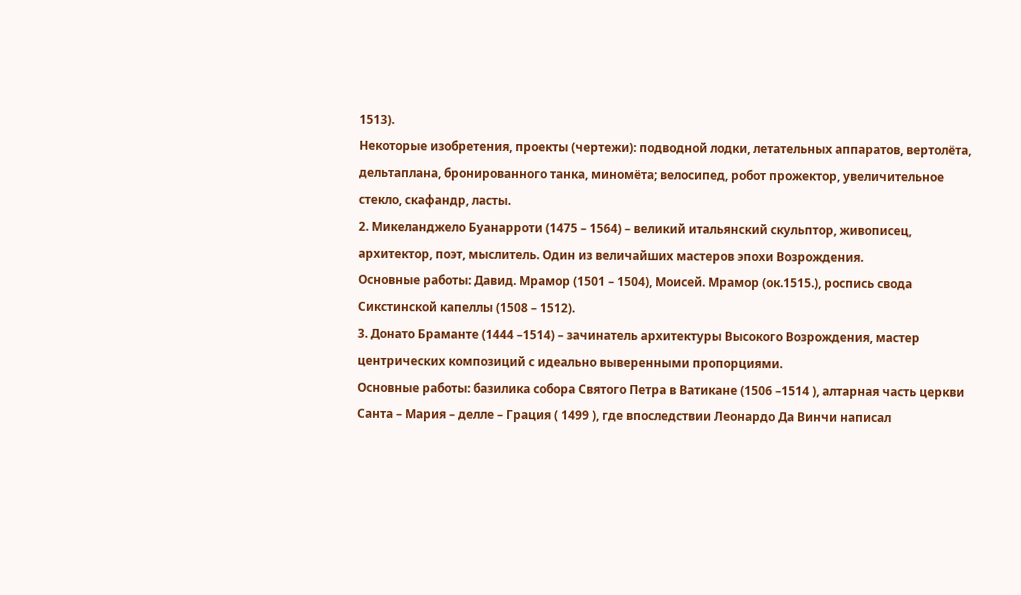1513).
Некоторые изобретения, проекты (чертежи): подводной лодки, летательных аппаратов, вертолёта, дельтаплана, бронированного танка, миномёта; велосипед, робот прожектор, увеличительное стекло, скафандр, ласты.
2. Микеланджело Буанарроти (1475 – 1564) – великий итальянский скульптор, живописец, архитектор, поэт, мыслитель. Один из величайших мастеров эпохи Возрождения.
Основные работы: Давид. Мрамор (1501 – 1504), Моисей. Мрамор (ок.1515.), роспись свода
Сикстинской капеллы (1508 – 1512).
3. Донато Браманте (1444 –1514) – зачинатель архитектуры Высокого Возрождения, мастер центрических композиций с идеально выверенными пропорциями.
Основные работы: базилика собора Святого Петра в Ватикане (1506 –1514 ), алтарная часть церкви Санта – Мария – делле – Грация ( 1499 ), где впоследствии Леонардо Да Винчи написал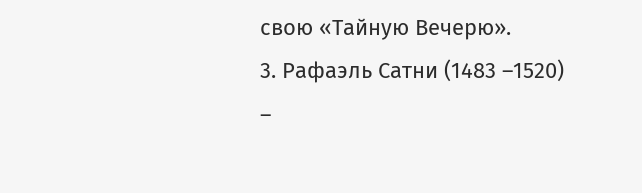свою «Тайную Вечерю».
3. Рафаэль Сатни (1483 –1520) –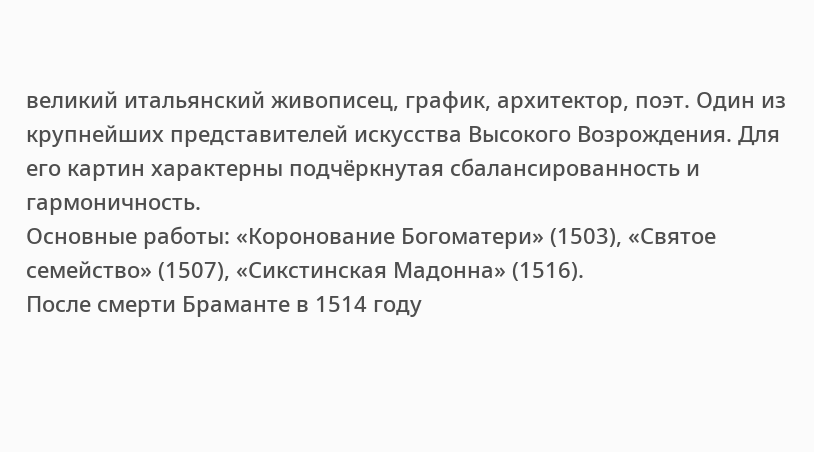великий итальянский живописец, график, архитектор, поэт. Один из крупнейших представителей искусства Высокого Возрождения. Для его картин характерны подчёркнутая сбалансированность и гармоничность.
Основные работы: «Коронование Богоматери» (1503), «Святое семейство» (1507), «Сикстинская Мадонна» (1516).
После смерти Браманте в 1514 году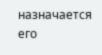назначается его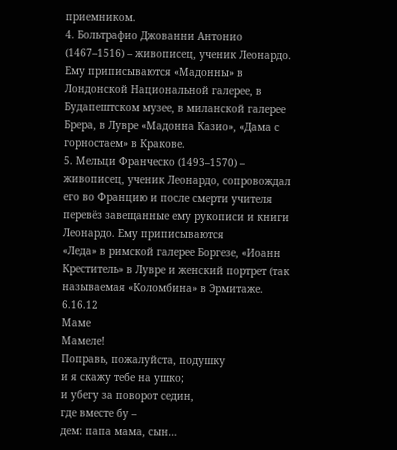приемником.
4. Больтрафио Джованни Антонио (1467–1516) – живописец, ученик Леонардо. Ему приписываются «Мадонны» в Лондонской Национальной галерее, в Будапештском музее, в миланской галерее Брера, в Лувре «Мадонна Казио», «Дама с горностаем» в Кракове.
5. Мельци Франческо (1493–1570) – живописец, ученик Леонардо, сопровождал его во Францию и после смерти учителя перевёз завещанные ему рукописи и книги Леонардо. Ему приписываются
«Леда» в римской галерее Боргезе, «Иоанн Креститель» в Лувре и женский портрет (так называемая «Коломбина» в Эрмитаже.
6.16.12
Маме
Мамеле!
Поправь, пожалуйста, подушку
и я скажу тебе на ушко;
и убегу за поворот седин,
где вместе бу –
дем: папа мама, сын…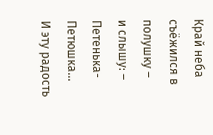Край неба съёжился в полушку –
и слышу: – Петенька-Петюшка…
И эту радость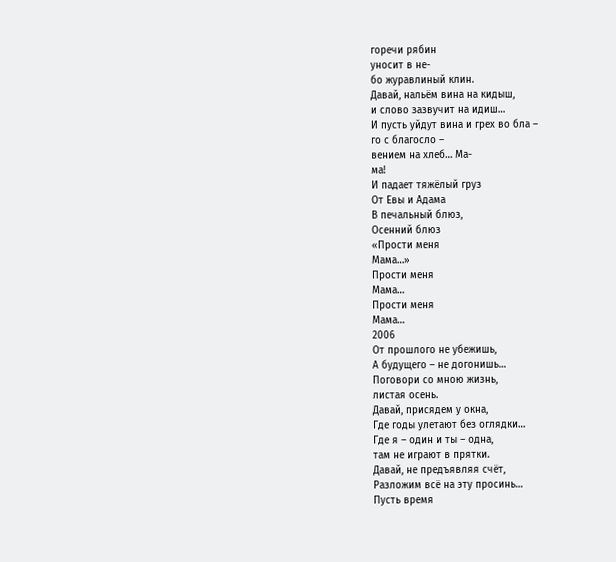горечи рябин
уносит в не-
бо журавлиный клин.
Давай, нальём вина на кидыш,
и слово зазвучит на идиш…
И пусть уйдут вина и грех во бла –
го с благосло –
вением на хлеб… Ма-
ма!
И падает тяжёлый груз
От Евы и Адама
В печальный блюз,
Осенний блюз
«Прости меня
Мама…»
Прости меня
Мама…
Прости меня
Мама…
2006
От прошлого не убежишь,
А будущего – не догонишь…
Поговори со мною жизнь,
листая осень.
Давай, присядем у окна,
Где годы улетают без оглядки…
Где я – один и ты – одна,
там не играют в прятки.
Давай, не предъявляя счёт,
Разложим всё на эту просинь…
Пусть время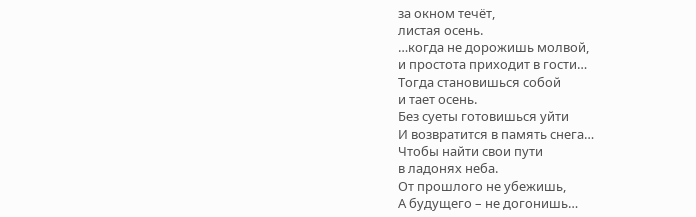за окном течёт,
листая осень.
…когда не дорожишь молвой,
и простота приходит в гости…
Тогда становишься собой
и тает осень.
Без суеты готовишься уйти
И возвратится в память снега…
Чтобы найти свои пути
в ладонях неба.
От прошлого не убежишь,
А будущего – не догонишь…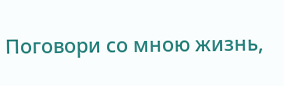Поговори со мною жизнь,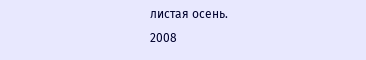листая осень.
2008